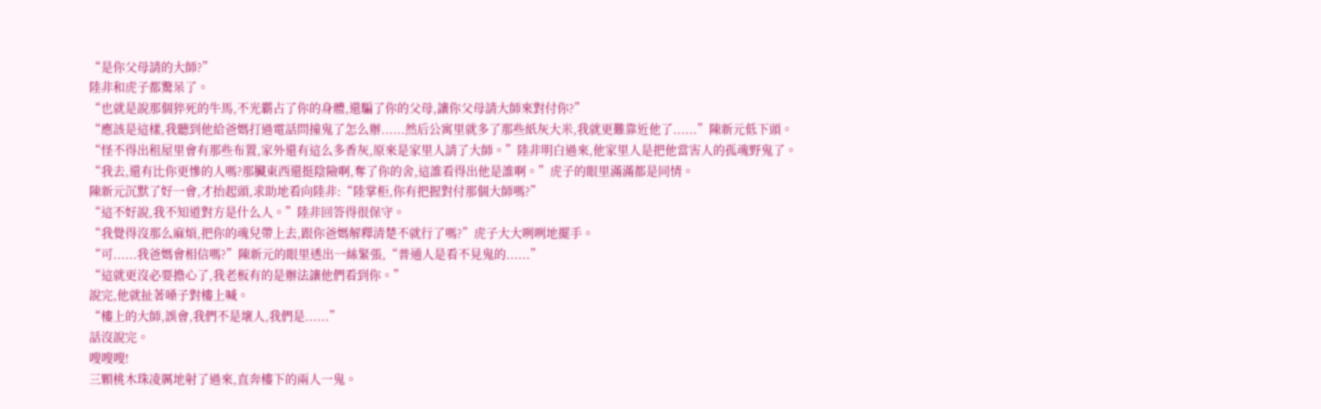“是你父母請的大師?”
陸非和虎子都驚呆了。
“也就是說那個猝死的牛馬,不光霸占了你的身體,還騙了你的父母,讓你父母請大師來對付你?”
“應該是這樣,我聽到他給爸媽打過電話問撞鬼了怎么辦......然后公寓里就多了那些紙灰大米,我就更難靠近他了......”陳新元低下頭。
“怪不得出租屋里會有那些布置,家外還有這么多香灰,原來是家里人請了大師。”陸非明白過來,他家里人是把他當害人的孤魂野鬼了。
“我去,還有比你更慘的人嗎?那臟東西還挺陰險啊,奪了你的舍,這誰看得出他是誰啊。”虎子的眼里滿滿都是同情。
陳新元沉默了好一會,才抬起頭,求助地看向陸非:“陸掌柜,你有把握對付那個大師嗎?”
“這不好說,我不知道對方是什么人。”陸非回答得很保守。
“我覺得沒那么麻煩,把你的魂兒帶上去,跟你爸媽解釋清楚不就行了嗎?”虎子大大咧咧地擺手。
“可......我爸媽會相信嗎?”陳新元的眼里透出一絲緊張,“普通人是看不見鬼的......”
“這就更沒必要擔心了,我老板有的是辦法讓他們看到你。”
說完,他就扯著嗓子對樓上喊。
“樓上的大師,誤會,我們不是壞人,我們是......”
話沒說完。
嗖嗖嗖!
三顆桃木珠凌厲地射了過來,直奔樓下的兩人一鬼。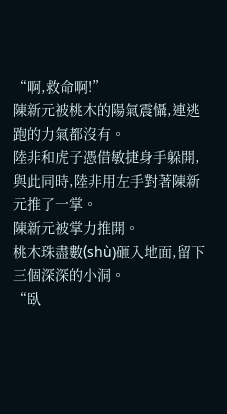“啊,救命啊!”
陳新元被桃木的陽氣震懾,連逃跑的力氣都沒有。
陸非和虎子憑借敏捷身手躲開,與此同時,陸非用左手對著陳新元推了一掌。
陳新元被掌力推開。
桃木珠盡數(shù)砸入地面,留下三個深深的小洞。
“臥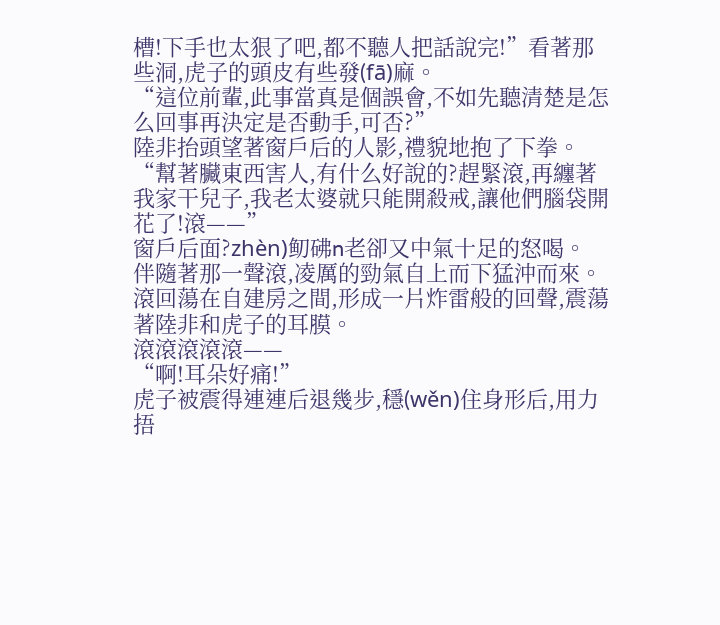槽!下手也太狠了吧,都不聽人把話說完!”看著那些洞,虎子的頭皮有些發(fā)麻。
“這位前輩,此事當真是個誤會,不如先聽清楚是怎么回事再決定是否動手,可否?”
陸非抬頭望著窗戶后的人影,禮貌地抱了下拳。
“幫著臟東西害人,有什么好說的?趕緊滾,再纏著我家干兒子,我老太婆就只能開殺戒,讓他們腦袋開花了!滾——”
窗戶后面?zhèn)鱽砩n老卻又中氣十足的怒喝。
伴隨著那一聲滾,凌厲的勁氣自上而下猛沖而來。
滾回蕩在自建房之間,形成一片炸雷般的回聲,震蕩著陸非和虎子的耳膜。
滾滾滾滾滾——
“啊!耳朵好痛!”
虎子被震得連連后退幾步,穩(wěn)住身形后,用力捂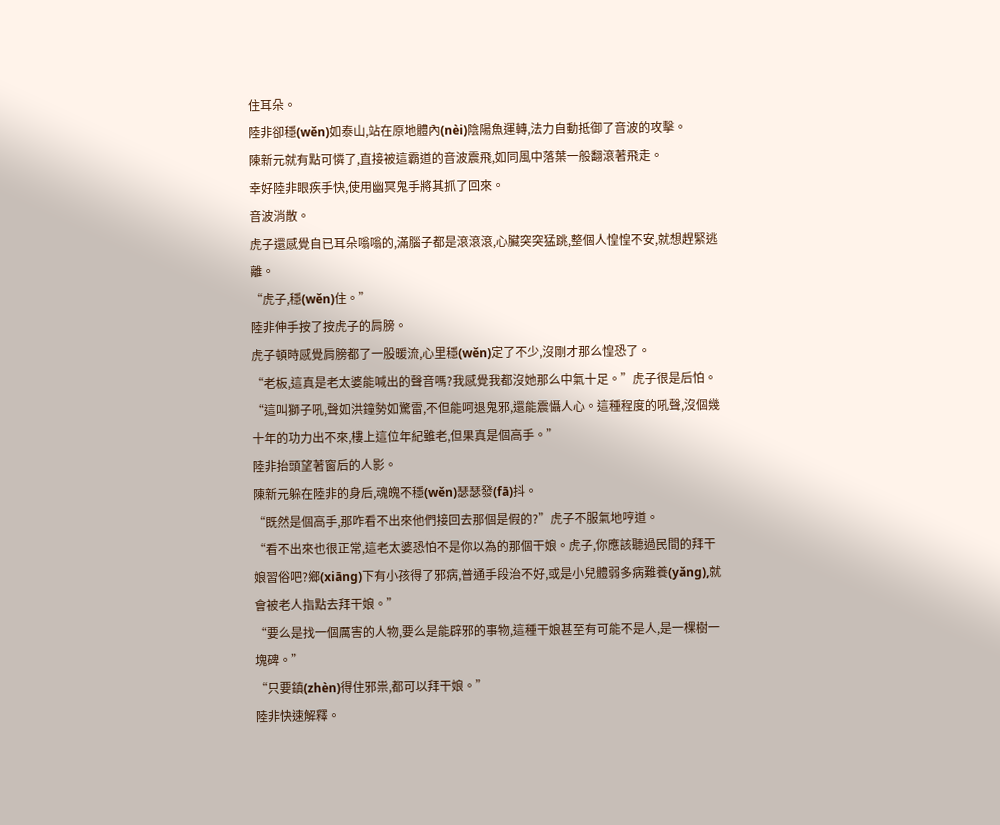住耳朵。
陸非卻穩(wěn)如泰山,站在原地體內(nèi)陰陽魚運轉,法力自動抵御了音波的攻擊。
陳新元就有點可憐了,直接被這霸道的音波震飛,如同風中落葉一般翻滾著飛走。
幸好陸非眼疾手快,使用幽冥鬼手將其抓了回來。
音波消散。
虎子還感覺自已耳朵嗡嗡的,滿腦子都是滾滾滾,心臟突突猛跳,整個人惶惶不安,就想趕緊逃離。
“虎子,穩(wěn)住。”
陸非伸手按了按虎子的肩膀。
虎子頓時感覺肩膀都了一股暖流,心里穩(wěn)定了不少,沒剛才那么惶恐了。
“老板,這真是老太婆能喊出的聲音嗎?我感覺我都沒她那么中氣十足。”虎子很是后怕。
“這叫獅子吼,聲如洪鐘勢如驚雷,不但能呵退鬼邪,還能震懾人心。這種程度的吼聲,沒個幾十年的功力出不來,樓上這位年紀雖老,但果真是個高手。”
陸非抬頭望著窗后的人影。
陳新元躲在陸非的身后,魂魄不穩(wěn)瑟瑟發(fā)抖。
“既然是個高手,那咋看不出來他們接回去那個是假的?”虎子不服氣地哼道。
“看不出來也很正常,這老太婆恐怕不是你以為的那個干娘。虎子,你應該聽過民間的拜干娘習俗吧?鄉(xiāng)下有小孩得了邪病,普通手段治不好,或是小兒體弱多病難養(yǎng),就會被老人指點去拜干娘。”
“要么是找一個厲害的人物,要么是能辟邪的事物,這種干娘甚至有可能不是人,是一棵樹一塊碑。”
“只要鎮(zhèn)得住邪祟,都可以拜干娘。”
陸非快速解釋。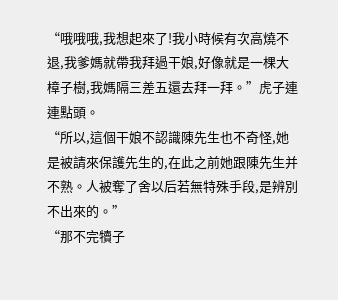“哦哦哦,我想起來了!我小時候有次高燒不退,我爹媽就帶我拜過干娘,好像就是一棵大樟子樹,我媽隔三差五還去拜一拜。”虎子連連點頭。
“所以,這個干娘不認識陳先生也不奇怪,她是被請來保護先生的,在此之前她跟陳先生并不熟。人被奪了舍以后若無特殊手段,是辨別不出來的。”
“那不完犢子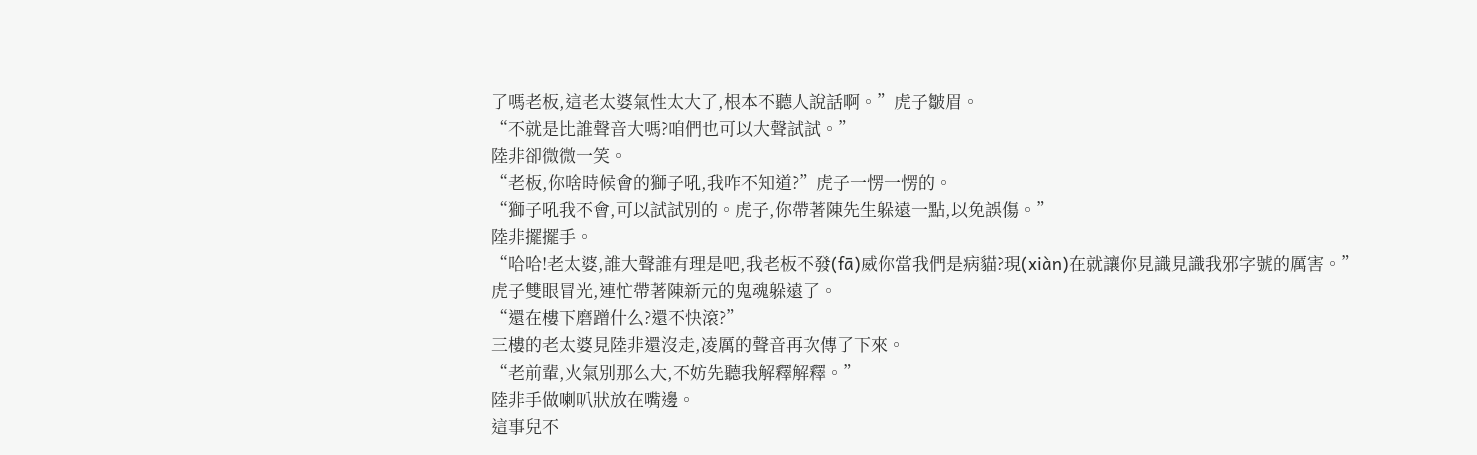了嗎老板,這老太婆氣性太大了,根本不聽人說話啊。”虎子皺眉。
“不就是比誰聲音大嗎?咱們也可以大聲試試。”
陸非卻微微一笑。
“老板,你啥時候會的獅子吼,我咋不知道?”虎子一愣一愣的。
“獅子吼我不會,可以試試別的。虎子,你帶著陳先生躲遠一點,以免誤傷。”
陸非擺擺手。
“哈哈!老太婆,誰大聲誰有理是吧,我老板不發(fā)威你當我們是病貓?現(xiàn)在就讓你見識見識我邪字號的厲害。”
虎子雙眼冒光,連忙帶著陳新元的鬼魂躲遠了。
“還在樓下磨蹭什么?還不快滾?”
三樓的老太婆見陸非還沒走,凌厲的聲音再次傳了下來。
“老前輩,火氣別那么大,不妨先聽我解釋解釋。”
陸非手做喇叭狀放在嘴邊。
這事兒不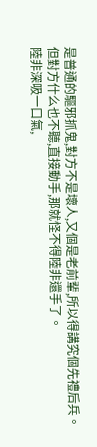是普通的驅邪抓鬼,對方不是壞人,又個是老前輩,所以得講究個先禮后兵。
但對方什么也不聽,直接動手,那就怪不得陸非還手了。
陸非深吸一口氣,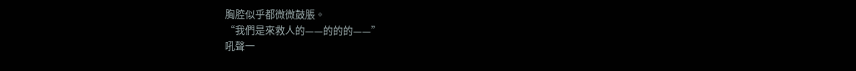胸腔似乎都微微鼓脹。
“我們是來救人的——的的的——”
吼聲一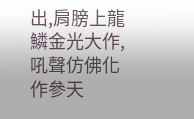出,肩膀上龍鱗金光大作,吼聲仿佛化作參天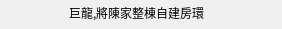巨龍,將陳家整棟自建房環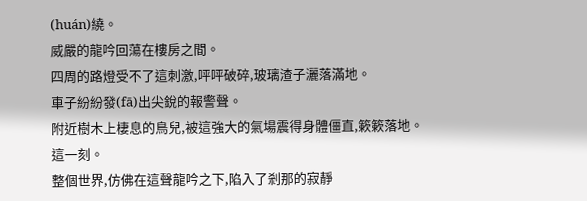(huán)繞。
威嚴的龍吟回蕩在樓房之間。
四周的路燈受不了這刺激,呯呯破碎,玻璃渣子灑落滿地。
車子紛紛發(fā)出尖銳的報警聲。
附近樹木上棲息的鳥兒,被這強大的氣場震得身體僵直,簌簌落地。
這一刻。
整個世界,仿佛在這聲龍吟之下,陷入了剎那的寂靜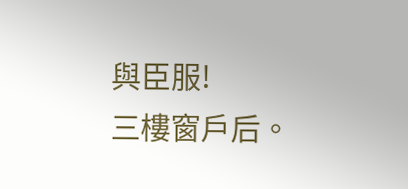與臣服!
三樓窗戶后。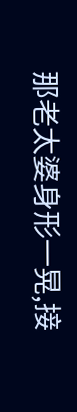那老太婆身形一晃,接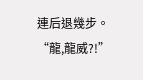連后退幾步。
“龍,龍威?!”